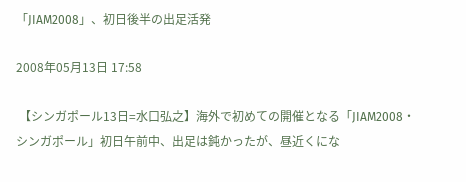「JIAM2008」、初日後半の出足活発

2008年05月13日 17:58

 【シンガポール13日=水口弘之】海外で初めての開催となる「JIAM2008・シンガポール」初日午前中、出足は鈍かったが、昼近くにな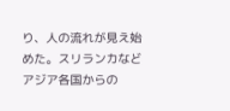り、人の流れが見え始めた。スリランカなどアジア各国からの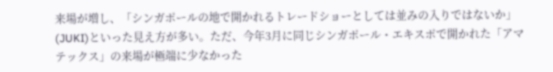来場が増し、「シンガポールの地で開かれるトレードショーとしては並みの入りではないか」(JUKI)といった見え方が多い。ただ、今年3月に同じシンガポール・エキスポで開かれた「アマテックス」の来場が極端に少なかった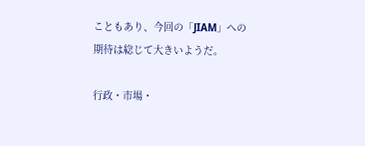こともあり、今回の「JIAM」への期待は総じて大きいようだ。

行政・市場・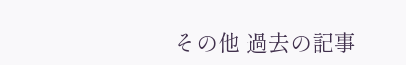その他 過去の記事